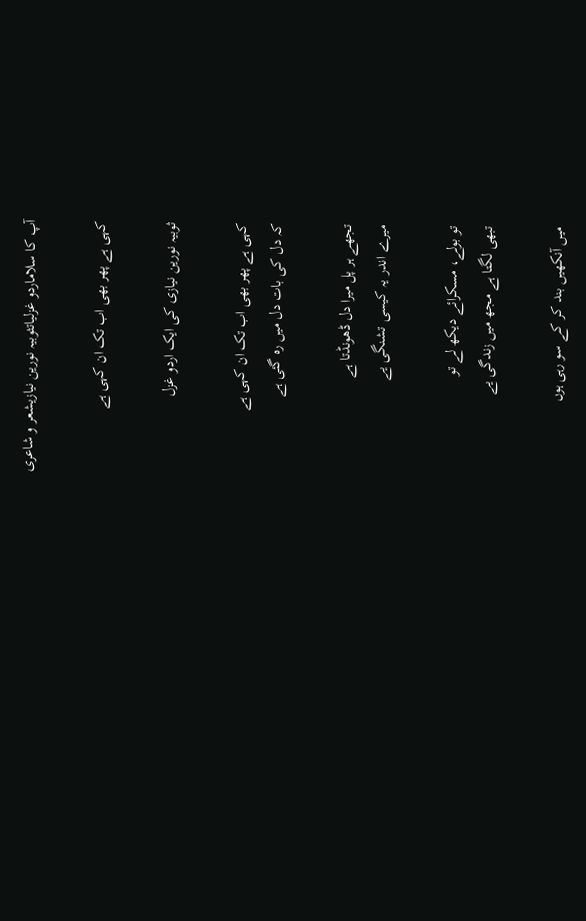آپ کا سلاماردو غزلیاتثوبیہ نورین نیازیشعر و شاعری

کہی ہے پھر بھی اب تک ان کہی ہے

ثوبیہ نورین نیازی کی ایک اردو غزل

کہی ہے پھر بھی اب تک ان کہی ہے
کہ دل کی بات دل میں رہ گئی ہے

تجھے ہر پل میرا دل ڈھونڈتا ہے
میرے اندر یہ کیسی تشنگی یے

تو بولے، مسکرائے دیکھ لے تو
تبھی لگتا ہے مجھ میں زندگی یے

میں آنکھیں بند کر کے سو رہی ہوں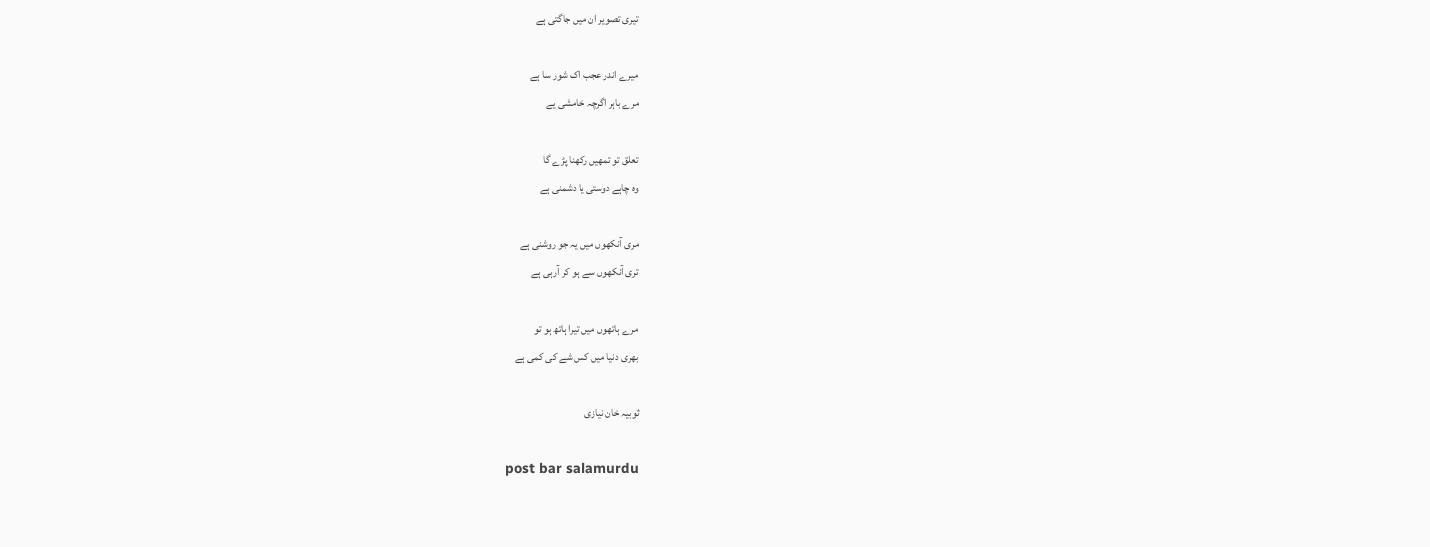تیری تصویر ان میں جاگتی ہے

میرے اندر عجب اک شور سا ہے
مرے باہر اگرچہ خامشی یے

تعلق تو تمھیں رکھنا پڑے گا
وہ چاہے دوستی یا دشمنی ہے

مری آنکھوں میں یہ جو روشنی ہے
تری آنکھوں سے ہو کر آرہی ہے

مرے ہاتھوں میں تیرا ہاتھ ہو تو
بھری دنیا میں کس شے کی کمی ہے

ثوبیہ خان نیازی

post bar salamurdu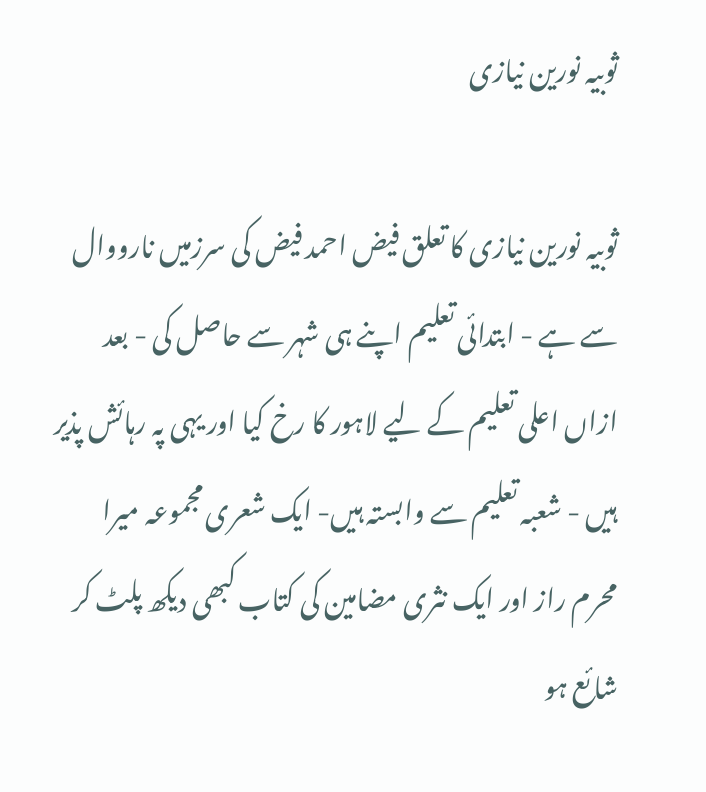ثوبیہ نورین نیازی

ثوبیہ نورین نیازی کا تعلق فیض احمد فیض کی سرزمیں نارووال سے ہے - ابتدائی تعلیم اپنے ہی شہر سے حاصل کی - بعد ازاں اعلی تعلیم کے لیے لاہور کا رخ کیا اور یہی پہ رہائش پذیر ہیں - شعبہ تعلیم سے وابستہ ہیں- ایک شعری مجموعہ میرا محرم راز اور ایک نثری مضامین کی کتاب کبھی دیکھ پلٹ کر شائع ہو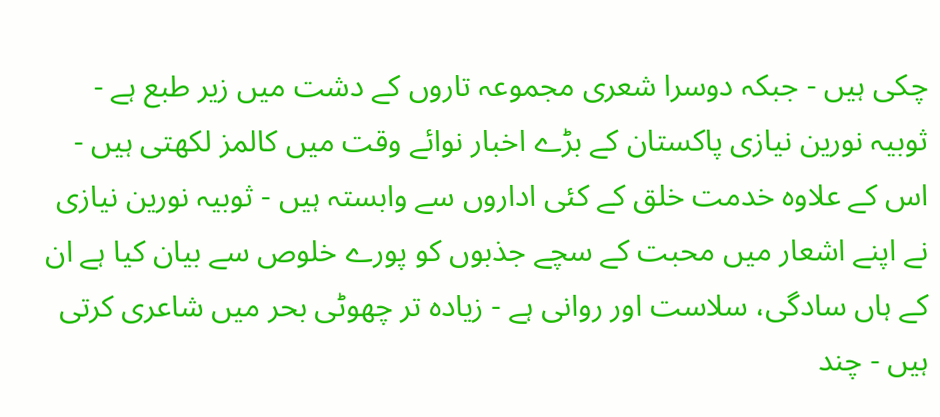چکی ہیں - جبکہ دوسرا شعری مجموعہ تاروں کے دشت میں زیر طبع ہے - ثوبیہ نورین نیازی پاکستان کے بڑے اخبار نوائے وقت میں کالمز لکھتی ہیں - اس کے علاوہ خدمت خلق کے کئی اداروں سے وابستہ ہیں - ثوبیہ نورین نیازی نے اپنے اشعار میں محبت کے سچے جذبوں کو پورے خلوص سے بیان کیا ہے ان کے ہاں سادگی، سلاست اور روانی ہے - زیادہ تر چھوٹی بحر میں شاعری کرتی ہیں - چند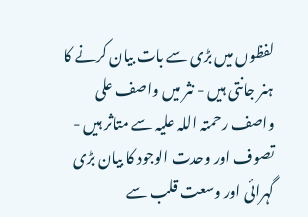لفظوں میں بڑی سے بات بیان کرنے کا ہنر جانتی ہیں - نثر میں واصف علی واصف رحمتہ اللہ علیہ سے متاثر ہیں - تصوف اور وحدت الوجود کا بیان بڑی گہرائی اور وسعت قلب سے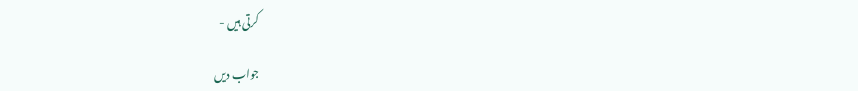کرتی ہیں -

جواب دیں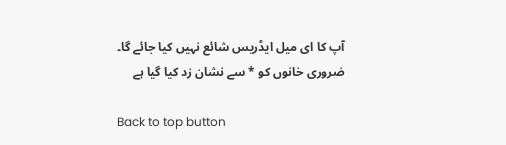آپ کا ای میل ایڈریس شائع نہیں کیا جائے گا۔ ضروری خانوں کو * سے نشان زد کیا گیا ہے

Back to top button